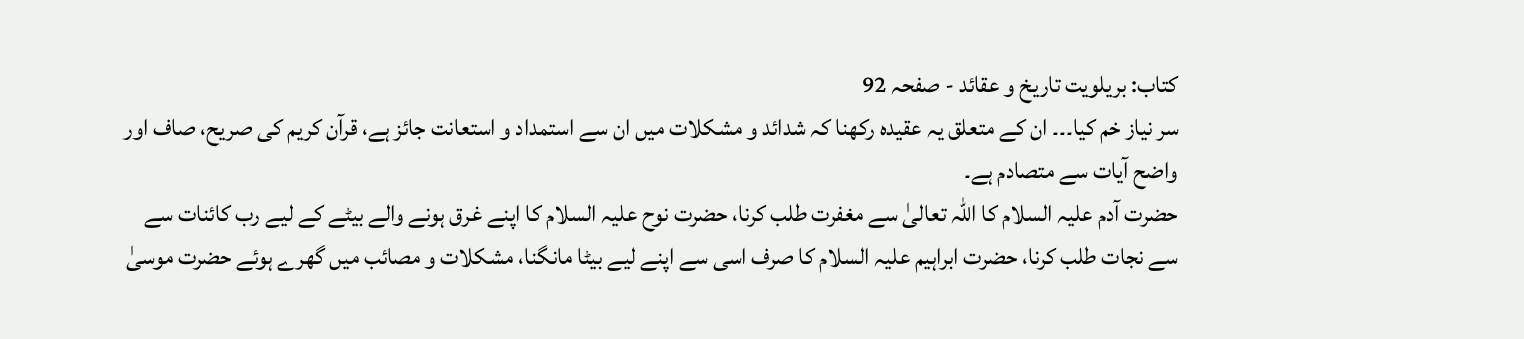کتاب: بریلویت تاریخ و عقائد - صفحہ 92
سر نیاز خم کیا۔۔۔ ان کے متعلق یہ عقیدہ رکھنا کہ شدائد و مشکلات میں ان سے استمداد و استعانت جائز ہے، قرآن کریم کی صریح، صاف اور واضح آیات سے متصادم ہے۔
حضرت آدم علیہ السلام کا اللہ تعالیٰ سے مغفرت طلب کرنا، حضرت نوح علیہ السلام کا اپنے غرق ہونے والے بیٹے کے لیے رب کائنات سے سے نجات طلب کرنا، حضرت ابراہیم علیہ السلام کا صرف اسی سے اپنے لیے بیٹا مانگنا، مشکلات و مصائب میں گھرے ہوئے حضرت موسیٰ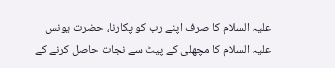علیہ السلام کا صرف اپنے رب کو پکارنا، حضرت یونس علیہ السلام کا مچھلی کے پیٹ سے نجات حاصل کرنے کے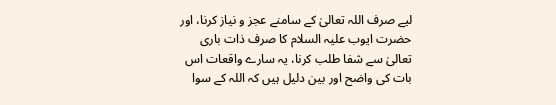لیے صرف اللہ تعالیٰ کے سامنے عجز و نیاز کرنا، اور حضرت ایوب علیہ السلام کا صرف ذات باری تعالیٰ سے شفا طلب کرنا، یہ سارے واقعات اس بات کی واضح اور بین دلیل ہیں کہ اللہ کے سوا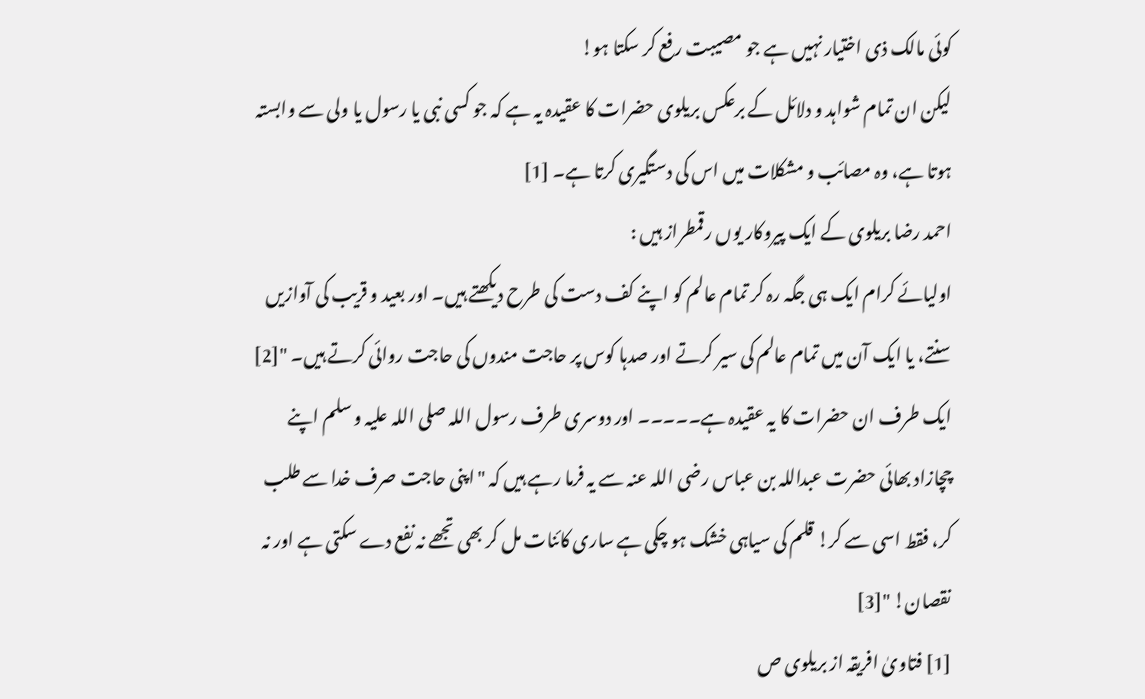کوئی مالک ذی اختیار نہیں ہے جو مصیبت رفع کر سکتا ہو!
لیکن ان تمام شواہد و دلائل کے برعکس بریلوی حضرات کا عقیدہ یہ ہے کہ جو کسی نبی یا رسول یا ولی سے وابستہ ہوتا ہے، وہ مصائب و مشکلات میں اس کی دستگیری کرتا ہے۔ [1]
احمد رضا بریلوی کے ایک پیروکار یوں رقمطراز ہیں :
اولیائے کرام ایک ہی جگہ رہ کر تمام عالم کو اپنے کف دست کی طرح دیکھتے ہیں۔ اور بعید و قریب کی آوازیں سنتے، یا ایک آن میں تمام عالم کی سیر کرتے اور صدہا کوس پر حاجت مندوں کی حاجت روائی کرتے ہیں۔ "[2]
ایک طرف ان حضرات کا یہ عقیدہ ہے۔۔۔۔۔ اور دوسری طرف رسول اللہ صلی اللہ علیہ و سلم اپنے چچازاد بھائی حضرت عبداللہ بن عباس رضی اللہ عنہ سے یہ فرما رہے ہیں کہ "اپنی حاجت صرف خدا سے طلب کر، فقط اسی سے کر! قلم کی سیاہی خشک ہو چکی ہے ساری کائنات مل کر بھی تجھے نہ نفع دے سکتی ہے اور نہ نقصان! "[3]
[1] فتاویٰ افریقہ از بریلوی ص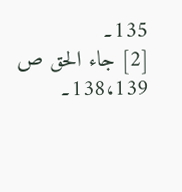135۔
[2] جاء الحق ص 138،139۔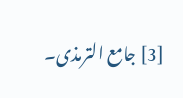[3] جامع الترمذی۔